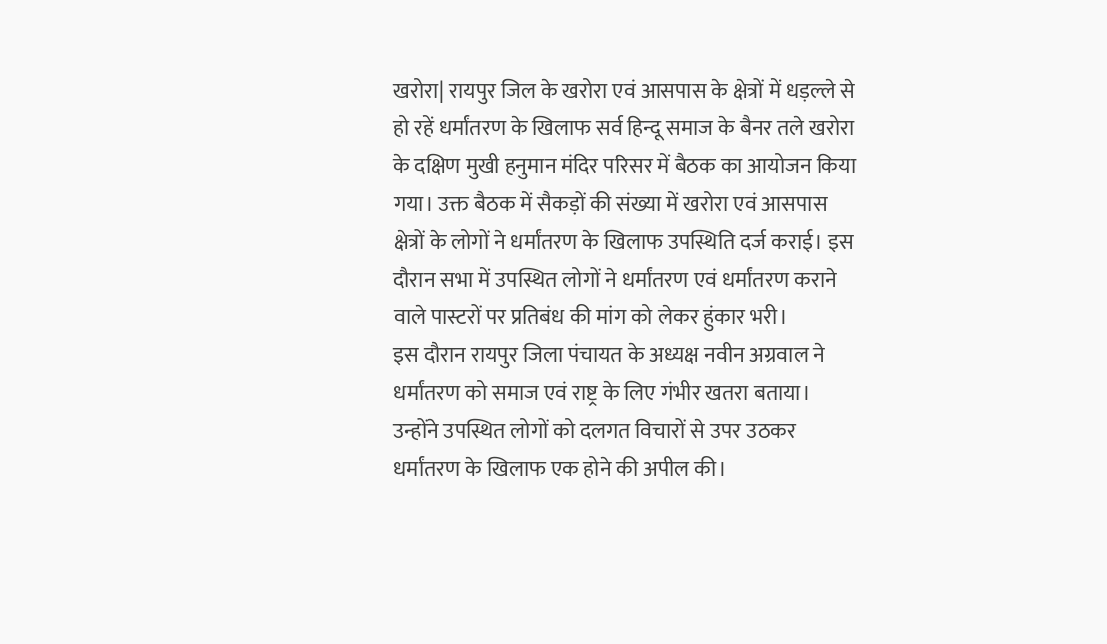खरोरा| रायपुर जिल के खरोरा एवं आसपास के क्षेत्रों में धड़ल्ले से हो रहें धर्मांतरण के खिलाफ सर्व हिन्दू समाज के बैनर तले खरोरा के दक्षिण मुखी हनुमान मंदिर परिसर में बैठक का आयोजन किया गया। उक्त बैठक में सैकड़ों की संख्या में खरोरा एवं आसपास क्षेत्रों के लोगों ने धर्मांतरण के खिलाफ उपस्थिति दर्ज कराई। इस दौरान सभा में उपस्थित लोगों ने धर्मांतरण एवं धर्मांतरण कराने वाले पास्टरों पर प्रतिबंध की मांग को लेकर हुंकार भरी।
इस दौरान रायपुर जिला पंचायत के अध्यक्ष नवीन अग्रवाल ने धर्मांतरण को समाज एवं राष्ट्र के लिए गंभीर खतरा बताया। उन्होंने उपस्थित लोगों को दलगत विचारों से उपर उठकर धर्मांतरण के खिलाफ एक होने की अपील की।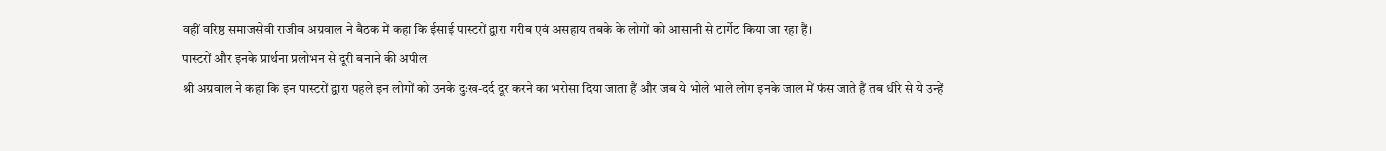वहीं वरिष्ठ समाजसेवी राजीव अग्रवाल ने बैठक में कहा कि ईसाई पास्टरों द्वारा गरीब एवं असहाय तबके के लोगों को आसानी से टार्गेट किया जा रहा हैं।
पास्टरों और इनके प्रार्थना प्रलोभन से दूरी बनाने की अपील
श्री अग्रवाल ने कहा कि इन पास्टरों द्वारा पहले इन लोगों को उनके दुःख-दर्द दूर करने का भरोसा दिया जाता हैं और जब ये भोले भाले लोग इनके जाल में फंस जाते हैं तब धीरे से ये उन्हें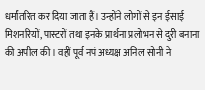धर्मांतरित कर दिया जाता हैं। उन्होंने लोगों से इन ईसाई मिशनरियों, पास्टरों तथा इनके प्रार्थना प्रलोभन से दुरी बनाना की अपील की। वहीं पूर्व नपं अध्यक्ष अनिल सोनी ने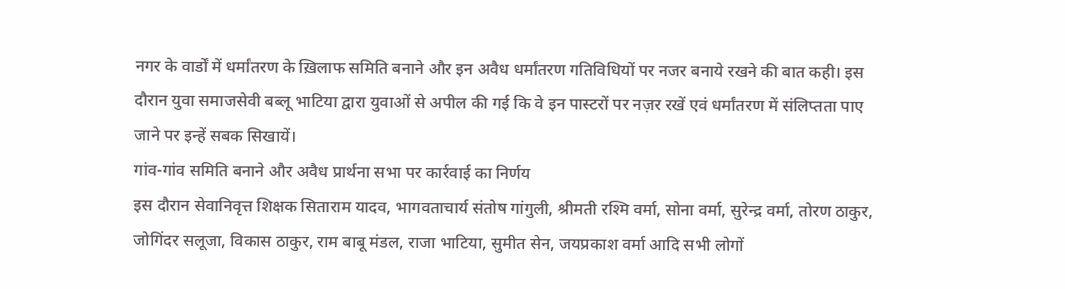नगर के वार्डों में धर्मांतरण के ख़िलाफ समिति बनाने और इन अवैध धर्मांतरण गतिविधियों पर नजर बनाये रखने की बात कही। इस दौरान युवा समाजसेवी बब्लू भाटिया द्वारा युवाओं से अपील की गई कि वे इन पास्टरों पर नज़र रखें एवं धर्मांतरण में संलिप्तता पाए जाने पर इन्हें सबक सिखायें।
गांव-गांव समिति बनाने और अवैध प्रार्थना सभा पर कार्रवाई का निर्णय
इस दौरान सेवानिवृत्त शिक्षक सिताराम यादव, भागवताचार्य संतोष गांगुली, श्रीमती रश्मि वर्मा, सोना वर्मा, सुरेन्द्र वर्मा, तोरण ठाकुर, जोगिंदर सलूजा, विकास ठाकुर, राम बाबू मंडल, राजा भाटिया, सुमीत सेन, जयप्रकाश वर्मा आदि सभी लोगों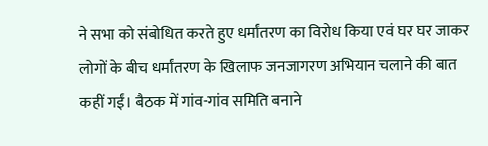ने सभा को संबोधित करते हुए धर्मांतरण का विरोध किया एवं घर घर जाकर लोगों के बीच धर्मांतरण के खिलाफ जनजागरण अभियान चलाने की बात कहीं गईं। बैठक में गांव-गांव समिति बनाने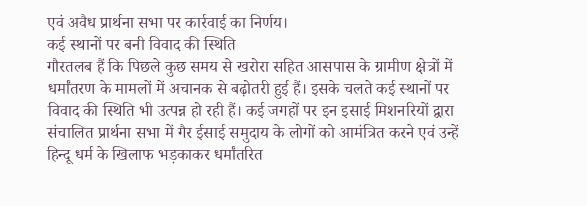एवं अवैध प्रार्थना सभा पर कार्रवाई का निर्णय।
कई स्थानों पर बनी विवाद की स्थिति
गौरतलब हैं कि पिछले कुछ समय से खरोरा सहित आसपास के ग्रामीण क्षेत्रों में धर्मांतरण के मामलों में अचानक से बढ़ोतरी हुई हैं। इसके चलते कई स्थानों पर विवाद की स्थिति भी उत्पन्न हो रही हैं। कई जगहों पर इन इसाई मिशनरियों द्वारा संचालित प्रार्थना सभा में गैर ईसाई समुदाय के लोगों को आमंत्रित करने एवं उन्हें हिन्दू धर्म के खिलाफ भड़काकर धर्मांतरित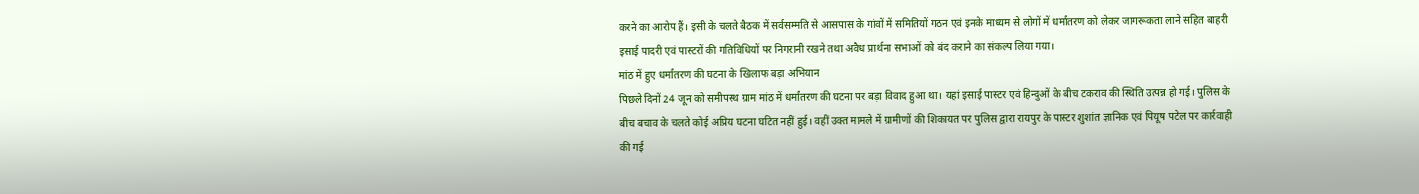करने का आरोप हैं। इसी के चलते बैठक में सर्वसम्मति से आसपास के गांवों में समितियों गठन एवं इनके माध्यम से लोगों में धर्मांतरण को लेकर जागरूकता लाने सहित बाहरी इसाई पादरी एवं पास्टरों की गतिविधियों पर निगरानी रखने तथा अवैध प्रार्थना सभाओं को बंद कराने का संकल्प लिया गया।
मांठ में हुए धर्मांतरण की घटना के खिलाफ बड़ा अभियान
पिछले दिनों 24 जून को समीपस्थ ग्राम मांठ में धर्मांतरण की घटना पर बड़ा विवाद हुआ था। यहां इसाई पास्टर एवं हिन्दुओं के बीच टकराव की स्थिति उत्पन्न हो गई। पुलिस के बीच बचाव के चलते कोई अप्रिय घटना घटित नहीं हुई। वहीं उक्त मामले में ग्रामीणों की शिकायत पर पुलिस द्वारा रायपुर के पास्टर शुशांत ज्ञानिक एवं पियूष पटेल पर कार्रवाही की गई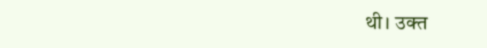थी। उक्त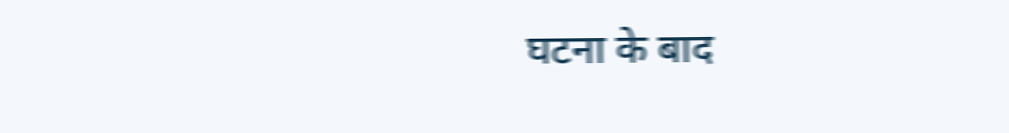घटना के बाद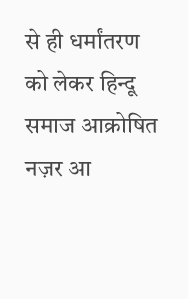से ही धर्मांतरण को लेकर हिन्दू समाज आक्रोषित नज़र आ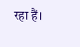रहा हैं।